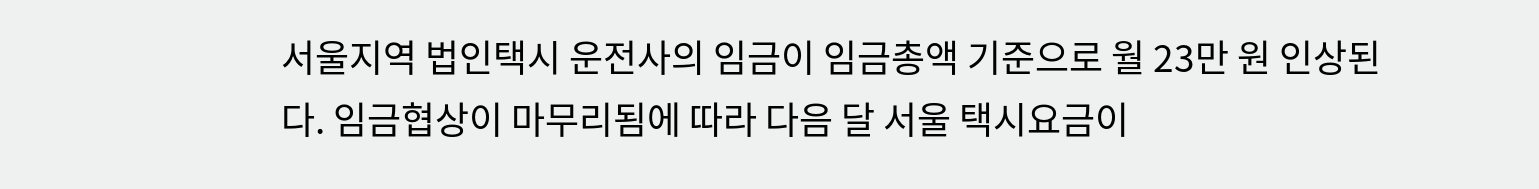서울지역 법인택시 운전사의 임금이 임금총액 기준으로 월 23만 원 인상된다. 임금협상이 마무리됨에 따라 다음 달 서울 택시요금이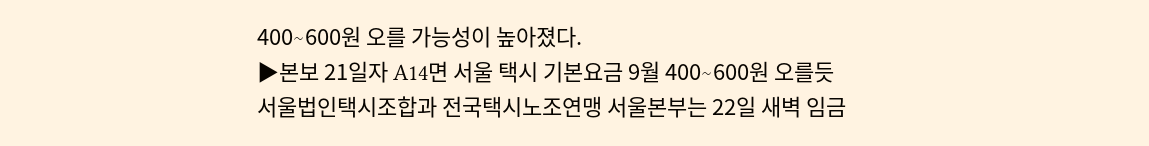400∼600원 오를 가능성이 높아졌다.
▶본보 21일자 A14면 서울 택시 기본요금 9월 400∼600원 오를듯
서울법인택시조합과 전국택시노조연맹 서울본부는 22일 새벽 임금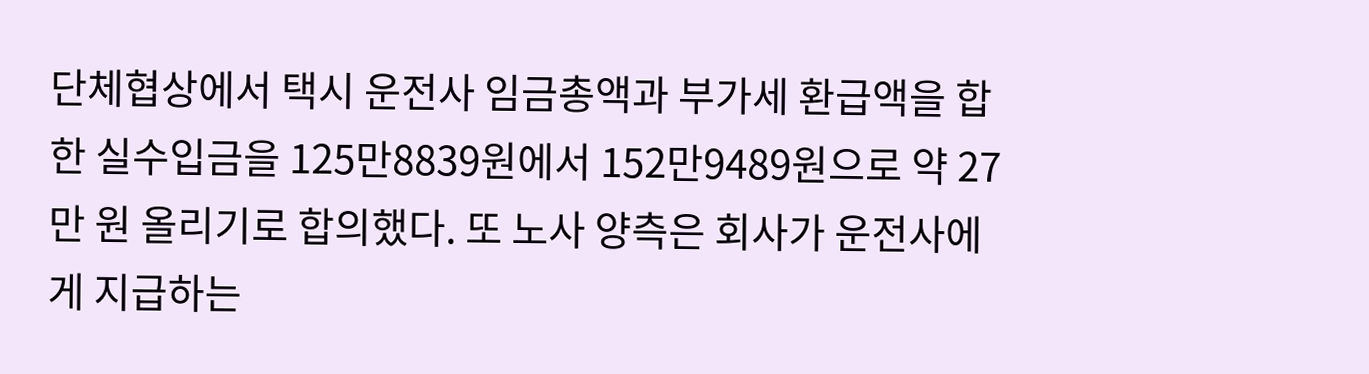단체협상에서 택시 운전사 임금총액과 부가세 환급액을 합한 실수입금을 125만8839원에서 152만9489원으로 약 27만 원 올리기로 합의했다. 또 노사 양측은 회사가 운전사에게 지급하는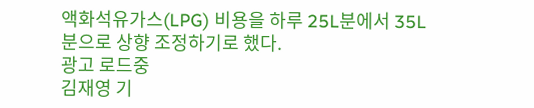액화석유가스(LPG) 비용을 하루 25L분에서 35L분으로 상향 조정하기로 했다.
광고 로드중
김재영 기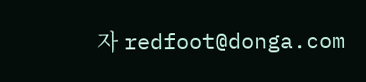자 redfoot@donga.com